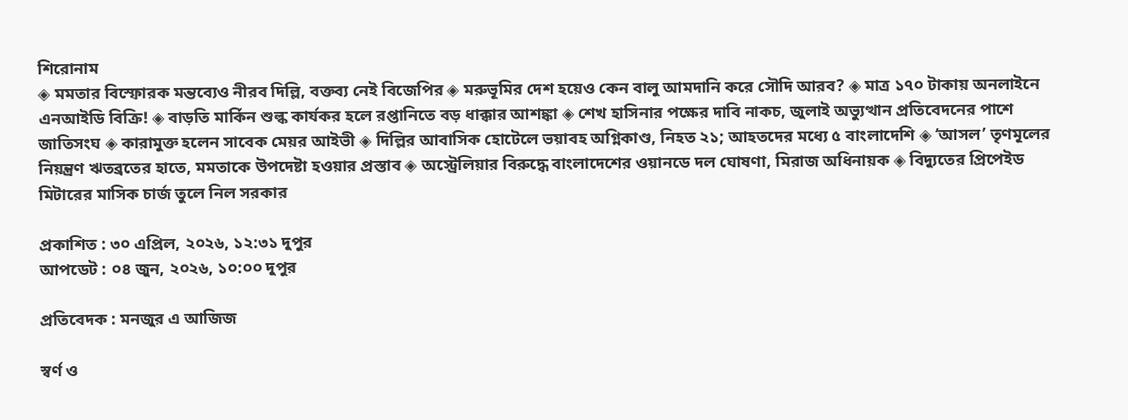শিরোনাম
◈ মমতার বিস্ফোরক মন্তব্যেও নীরব দিল্লি, বক্তব্য নেই বিজেপির ◈ মরুভূমির দেশ হয়েও কেন বালু আমদানি করে সৌদি আরব? ◈ মাত্র ১৭০ টাকায় অনলাইনে এনআইডি বিক্রি! ◈ বাড়তি মার্কিন শুল্ক কার্যকর হলে রপ্তানিতে বড় ধাক্কার আশঙ্কা ◈ শেখ হাসিনার পক্ষের দাবি নাকচ, জুলাই অভ্যুত্থান প্রতিবেদনের পাশে জাতিসংঘ ◈ কারামুক্ত হলেন সাবেক মেয়র আইভী ◈ দিল্লির আবাসিক হোটেলে ভয়াবহ অগ্নিকাণ্ড, নিহত ২১; আহতদের মধ্যে ৫ বাংলাদেশি ◈ ‘আসল’ তৃণমূলের নিয়ন্ত্রণ ঋতব্রতের হাতে, মমতাকে উপদেষ্টা হওয়ার প্রস্তাব ◈ অস্ট্রেলিয়ার বিরু‌দ্ধে বাংলা‌দে‌শের ওয়ান‌ডে দল ঘোষণা, মিরাজ অ‌ধিনায়ক ◈ বিদ্যুতের প্রিপেইড মিটারের মাসিক চার্জ তুলে নিল সরকার

প্রকাশিত : ৩০ এপ্রিল, ২০২৬, ১২:৩১ দুপুর
আপডেট : ০৪ জুন, ২০২৬, ১০:০০ দুপুর

প্রতিবেদক : মনজুর এ আজিজ

স্বর্ণ ও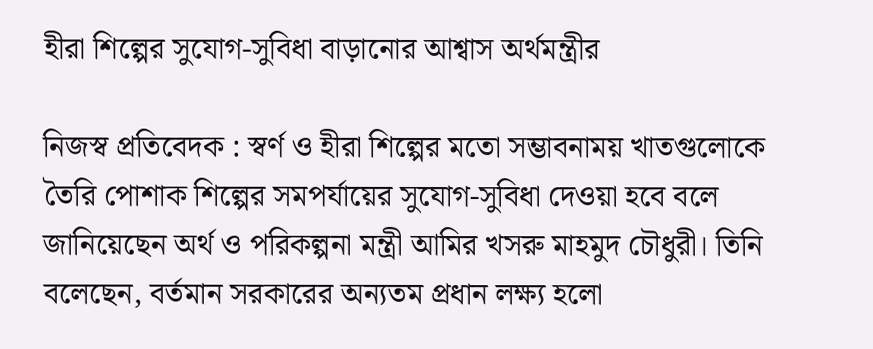হীরা শিল্পের সুযোগ-সুবিধা বাড়ানোর আশ্বাস অর্থমন্ত্রীর

নিজস্ব প্রতিবেদক : স্বর্ণ ও হীরা শিল্পের মতো সম্ভাবনাময় খাতগুলোকে তৈরি পোশাক শিল্পের সমপর্যায়ের সুযোগ-সুবিধা দেওয়া হবে বলে জানিয়েছেন অর্থ ও পরিকল্পনা মন্ত্রী আমির খসরু মাহমুদ চৌধুরী। তিনি বলেছেন, বর্তমান সরকারের অন্যতম প্রধান লক্ষ্য হলো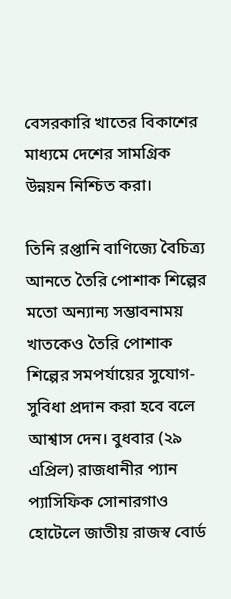বেসরকারি খাতের বিকাশের মাধ্যমে দেশের সামগ্রিক উন্নয়ন নিশ্চিত করা।

তিনি রপ্তানি বাণিজ্যে বৈচিত্র্য আনতে তৈরি পোশাক শিল্পের মতো অন্যান্য সম্ভাবনাময় খাতকেও তৈরি পোশাক শিল্পের সমপর্যায়ের সুযোগ-সুবিধা প্রদান করা হবে বলে আশ্বাস দেন। বুধবার (২৯ এপ্রিল) রাজধানীর প্যান প্যাসিফিক সোনারগাও হোটেলে জাতীয় রাজস্ব বোর্ড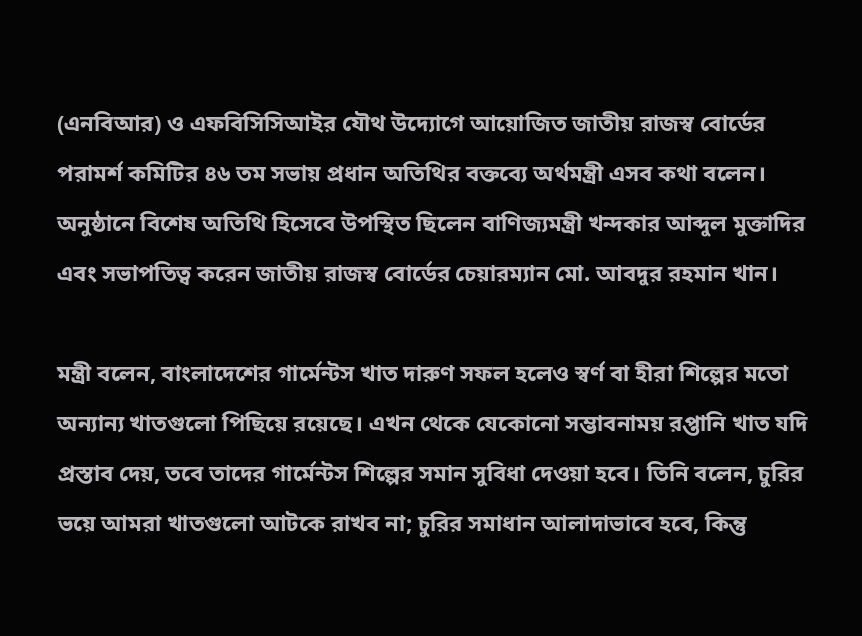(এনবিআর) ও এফবিসিসিআইর যৌথ উদ্যোগে আয়োজিত জাতীয় রাজস্ব বোর্ডের পরামর্শ কমিটির ৪৬ তম সভায় প্রধান অতিথির বক্তব্যে অর্থমন্ত্রী এসব কথা বলেন। অনুষ্ঠানে বিশেষ অতিথি হিসেবে উপস্থিত ছিলেন বাণিজ্যমন্ত্রী খন্দকার আব্দুল মুক্তাদির  এবং সভাপতিত্ব করেন জাতীয় রাজস্ব বোর্ডের চেয়ারম্যান মো. আবদুর রহমান খান।

মন্ত্রী বলেন, বাংলাদেশের গার্মেন্টস খাত দারুণ সফল হলেও স্বর্ণ বা হীরা শিল্পের মতো অন্যান্য খাতগুলো পিছিয়ে রয়েছে। এখন থেকে যেকোনো সম্ভাবনাময় রপ্তানি খাত যদি প্রস্তাব দেয়, তবে তাদের গার্মেন্টস শিল্পের সমান সুবিধা দেওয়া হবে। তিনি বলেন, চুরির ভয়ে আমরা খাতগুলো আটকে রাখব না; চুরির সমাধান আলাদাভাবে হবে, কিন্তু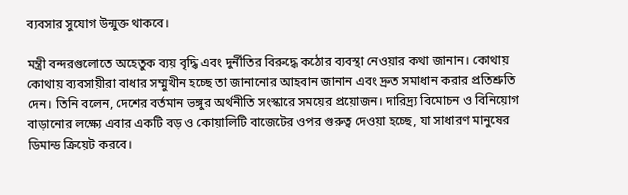ব্যবসার সুযোগ উন্মুক্ত থাকবে।

মন্ত্রী বন্দরগুলোতে অহেতুক ব্যয় বৃদ্ধি এবং দুর্নীতির বিরুদ্ধে কঠোর ব্যবস্থা নেওয়ার কথা জানান। কোথায় কোথায় ব্যবসায়ীরা বাধার সম্মুখীন হচ্ছে তা জানানোর আহবান জানান এবং দ্রুত সমাধান করার প্রতিশ্রুতি দেন। তিনি বলেন, দেশের বর্তমান ভঙ্গুর অর্থনীতি সংস্কারে সময়ের প্রয়োজন। দারিদ্র্য বিমোচন ও বিনিয়োগ বাড়ানোর লক্ষ্যে এবার একটি বড় ও কোয়ালিটি বাজেটের ওপর গুরুত্ব দেওয়া হচ্ছে, যা সাধারণ মানুষের ডিমান্ড ক্রিয়েট করবে।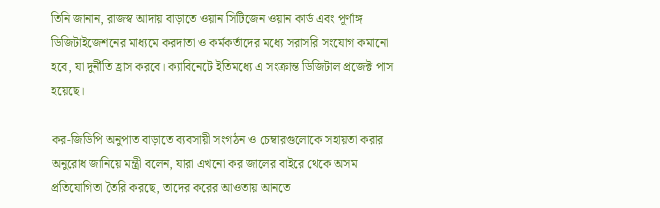তিনি জানান, রাজস্ব আদায় বাড়াতে ওয়ান সিটিজেন ওয়ান কার্ড এবং পূর্ণাঙ্গ ডিজিটাইজেশনের মাধ্যমে করদাতা ও কর্মকর্তাদের মধ্যে সরাসরি সংযোগ কমানো হবে, যা দুর্নীতি হ্রাস করবে। ক্যাবিনেটে ইতিমধ্যে এ সংক্রান্ত ডিজিটাল প্রজেক্ট পাস হয়েছে।

কর-জিডিপি অনুপাত বাড়াতে ব্যবসায়ী সংগঠন ও চেম্বারগুলোকে সহায়তা করার অনুরোধ জানিয়ে মন্ত্রী বলেন, যারা এখনো কর জালের বাইরে থেকে অসম প্রতিযোগিতা তৈরি করছে, তাদের করের আওতায় আনতে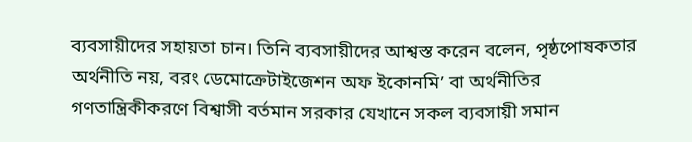ব্যবসায়ীদের সহায়তা চান। তিনি ব্যবসায়ীদের আশ্বস্ত করেন বলেন, পৃষ্ঠপোষকতার অর্থনীতি নয়, বরং ডেমোক্রেটাইজেশন অফ ইকোনমি’ বা অর্থনীতির গণতান্ত্রিকীকরণে বিশ্বাসী বর্তমান সরকার যেখানে সকল ব্যবসায়ী সমান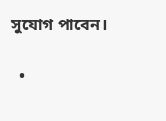সুযোগ পাবেন।

  •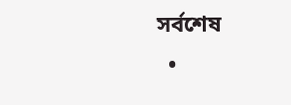সর্বশেষ
  •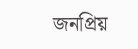জনপ্রিয়